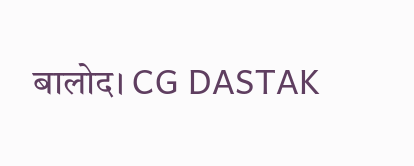बालोद। CG DASTAK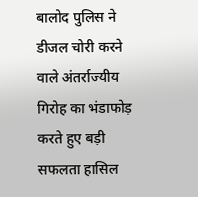बालोद पुलिस ने डीजल चोरी करने वाले अंतर्राज्यीय गिरोह का भंडाफोड़ करते हुए बड़ी सफलता हासिल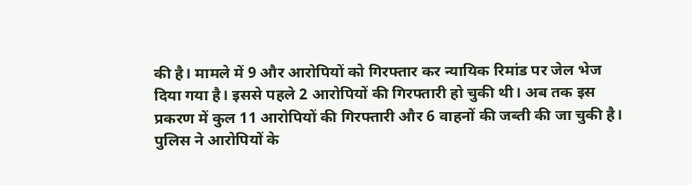की है। मामले में 9 और आरोपियों को गिरफ्तार कर न्यायिक रिमांड पर जेल भेज दिया गया है। इससे पहले 2 आरोपियों की गिरफ्तारी हो चुकी थी। अब तक इस प्रकरण में कुल 11 आरोपियों की गिरफ्तारी और 6 वाहनों की जब्ती की जा चुकी है।
पुलिस ने आरोपियों के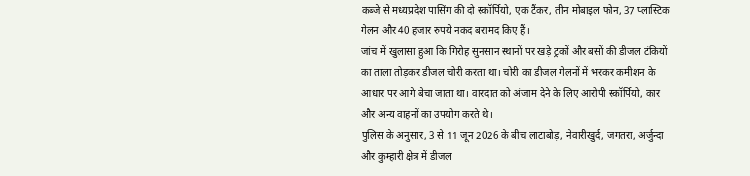कब्जे से मध्यप्रदेश पासिंग की दो स्कॉर्पियो, एक टैंकर, तीन मोबाइल फोन, 37 प्लास्टिक गेलन और 40 हजार रुपये नकद बरामद किए हैं।
जांच में खुलासा हुआ कि गिरोह सुनसान स्थानों पर खड़े ट्रकों और बसों की डीजल टंकियों का ताला तोड़कर डीजल चोरी करता था। चोरी का डीजल गेलनों में भरकर कमीशन के आधार पर आगे बेचा जाता था। वारदात को अंजाम देने के लिए आरोपी स्कॉर्पियो, कार और अन्य वाहनों का उपयोग करते थे।
पुलिस के अनुसार, 3 से 11 जून 2026 के बीच लाटाबोड़, नेवारीखुर्द, जगतरा, अर्जुन्दा और कुम्हारी क्षेत्र में डीजल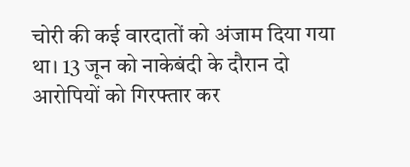चोरी की कई वारदातों को अंजाम दिया गया था। 13 जून को नाकेबंदी के दौरान दो आरोपियों को गिरफ्तार कर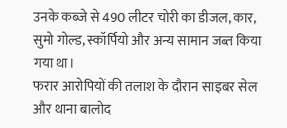उनके कब्जे से 490 लीटर चोरी का डीजल, कार, सुमो गोल्ड, स्कॉर्पियो और अन्य सामान जब्त किया गया था।
फरार आरोपियों की तलाश के दौरान साइबर सेल और थाना बालोद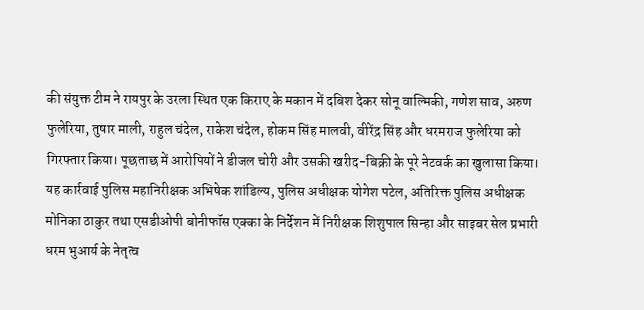की संयुक्त टीम ने रायपुर के उरला स्थित एक किराए के मकान में दबिश देकर सोनू वाल्मिकी, गणेश साव, अरुण फुलेरिया, तुषार माली, राहुल चंदेल, राकेश चंदेल, होकम सिंह मालवी, वीरेंद्र सिंह और धरमराज फुलेरिया को गिरफ्तार किया। पूछताछ में आरोपियों ने डीजल चोरी और उसकी खरीद-बिक्री के पूरे नेटवर्क का खुलासा किया।
यह कार्रवाई पुलिस महानिरीक्षक अभिषेक शांडिल्य, पुलिस अधीक्षक योगेश पटेल, अतिरिक्त पुलिस अधीक्षक मोनिका ठाकुर तथा एसडीओपी बोनीफॉस एक्का के निर्देशन में निरीक्षक शिशुपाल सिन्हा और साइबर सेल प्रभारी धरम भुआर्य के नेतृत्व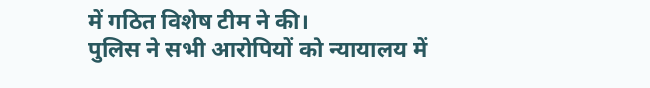में गठित विशेष टीम ने की।
पुलिस ने सभी आरोपियों को न्यायालय में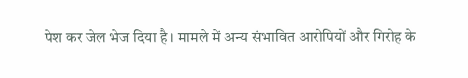पेश कर जेल भेज दिया है। मामले में अन्य संभावित आरोपियों और गिरोह के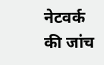नेटवर्क की जांच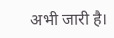अभी जारी है।